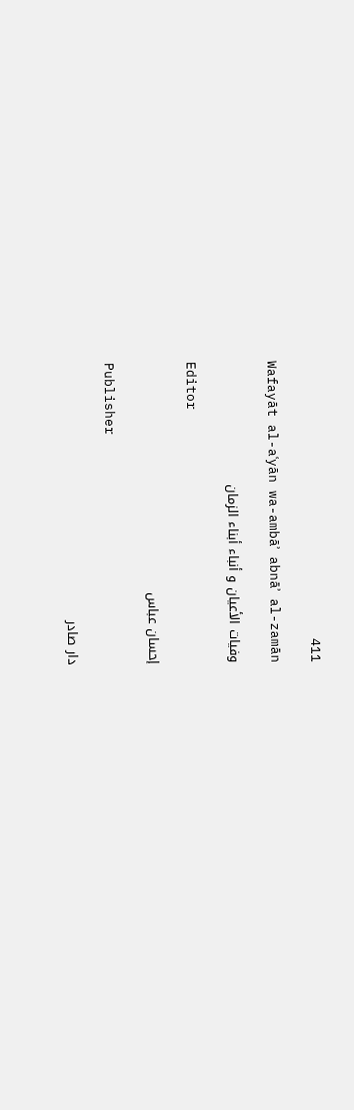411

Wafayāt al-aʿyān wa-ambāʾ abnāʾ al-zamān

وفيات الأعيان و أنباء أبناء الزمان

Editor

إحسان عباس

Publisher

دار صادر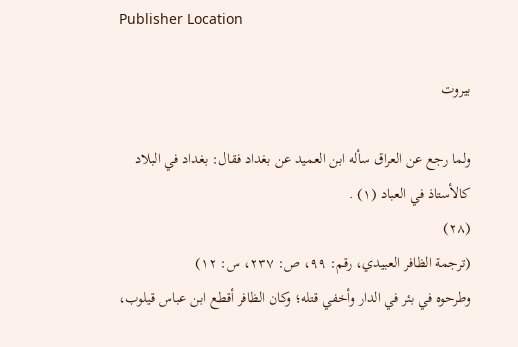Publisher Location

بيروت

ولما رجع عن العراق سأله ابن العميد عن بغداد فقال: بغداد في البلاد كالأستاذ في العباد (١) .
(٢٨)
(ترجمة الظافر العبيدي، رقم: ٩٩، ص: ٢٣٧، س: ١٢)
وطرحوه في بئر في الدار وأخفي قتله؛ وكان الظافر أقطع ابن عباس قيلوب،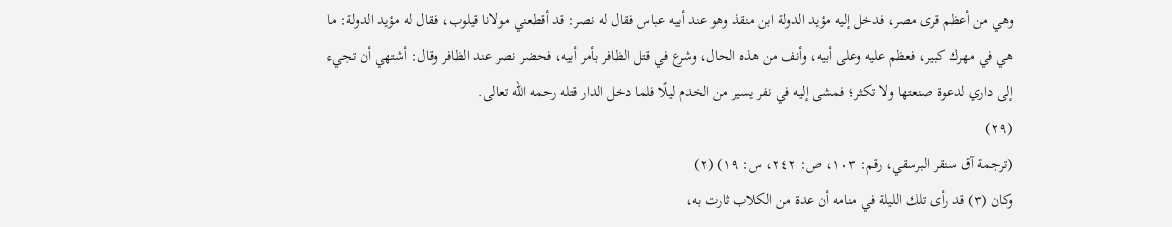وهي من أعظم قرى مصر، فدخل إليه مؤيد الدولة ابن منقذ وهو عند أبيه عباس فقال له نصر: قد أقطعني مولانا قيلوب، فقال له مؤيد الدولة: ما هي في مهرك كبير، فعظم عليه وعلى أبيه، وأنف من هذه الحال، وشرع في قتل الظافر بأمر أبيه، فحضر نصر عند الظافر وقال: أشتهي أن تجيء إلى داري لدعوة صنعتها ولا تكثر؛ فمشى إليه في نفر يسير من الخدم ليلًا فلما دخل الدار قتله رحمه الله تعالى.
(٢٩)
(ترجمة آق سنقر البرسقي، رقم: ١٠٣، ص: ٢٤٢، س: ١٩) (٢)
وكان (٣) قد رأى تلك الليلة في منامه أن عدة من الكلاب ثارت به،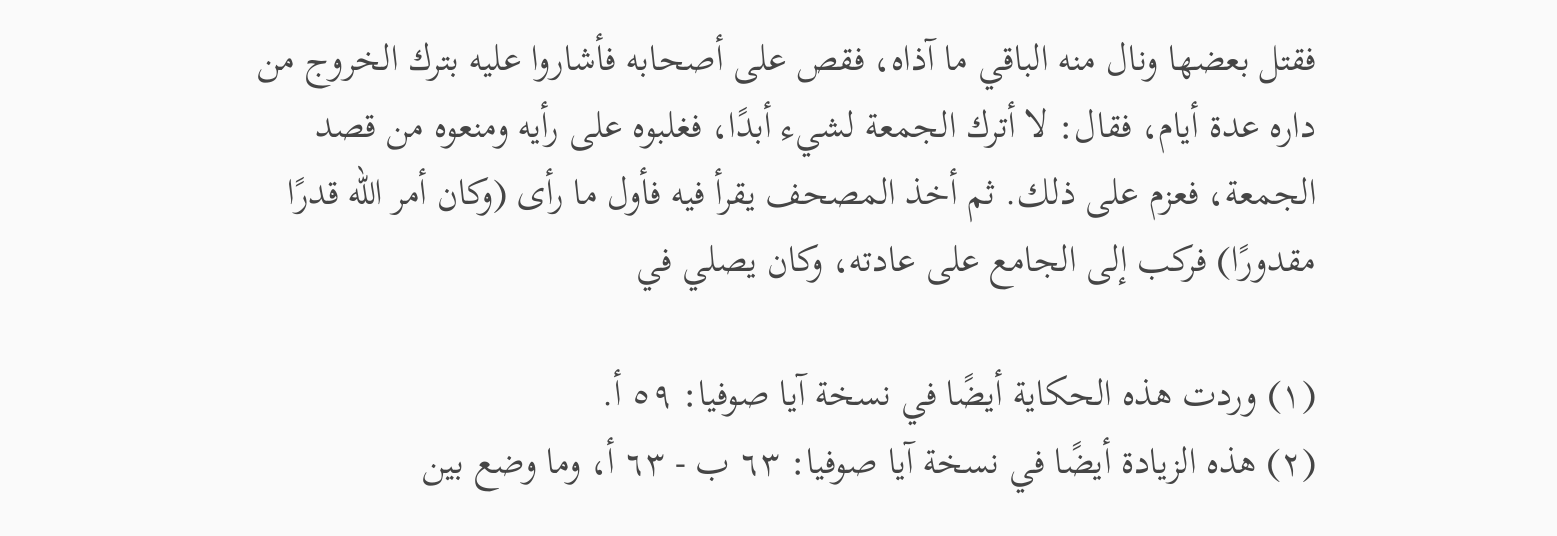فقتل بعضها ونال منه الباقي ما آذاه، فقص على أصحابه فأشاروا عليه بترك الخروج من داره عدة أيام، فقال: لا أترك الجمعة لشيء أبدًا، فغلبوه على رأيه ومنعوه من قصد الجمعة، فعزم على ذلك. ثم أخذ المصحف يقرأ فيه فأول ما رأى (وكان أمر الله قدرًا مقدورًا) فركب إلى الجامع على عادته، وكان يصلي في

(١) وردت هذه الحكاية أيضًا في نسخة آيا صوفيا: ٥٩ أ.
(٢) هذه الزيادة أيضًا في نسخة آيا صوفيا: ٦٣ ب - ٦٣ أ، وما وضع بين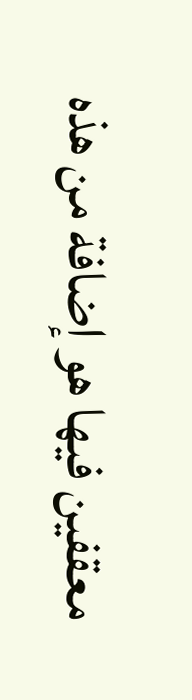معقفين فيها هو إضافة من هذه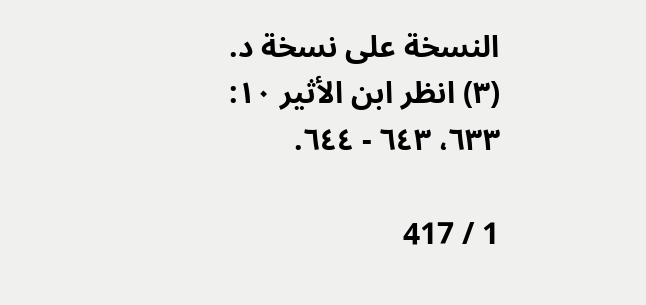النسخة على نسخة د.
(٣) انظر ابن الأثير ١٠: ٦٣٣، ٦٤٣ - ٦٤٤.

1 / 417